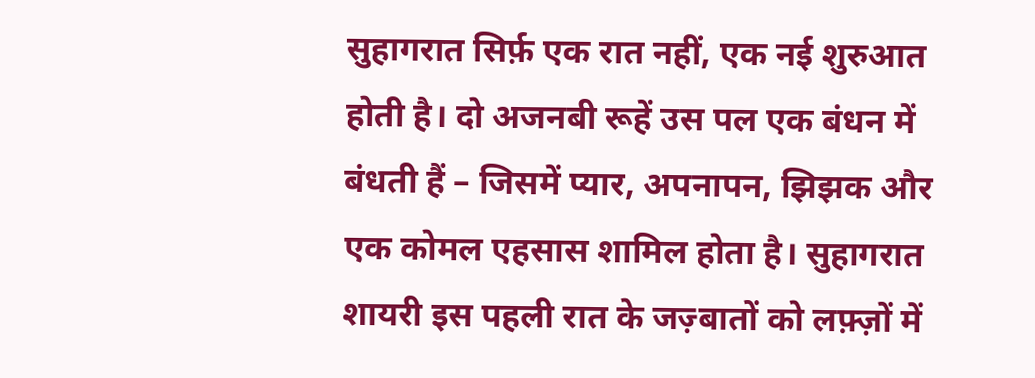सुहागरात सिर्फ़ एक रात नहीं, एक नई शुरुआत होती है। दो अजनबी रूहें उस पल एक बंधन में बंधती हैं – जिसमें प्यार, अपनापन, झिझक और एक कोमल एहसास शामिल होता है। सुहागरात शायरी इस पहली रात के जज़्बातों को लफ़्ज़ों में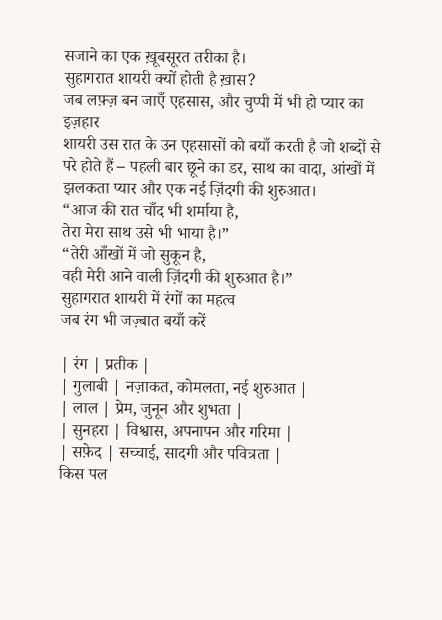सजाने का एक ख़ूबसूरत तरीका है।
सुहागरात शायरी क्यों होती है ख़ास?
जब लफ़्ज़ बन जाएँ एहसास, और चुप्पी में भी हो प्यार का इज़हार
शायरी उस रात के उन एहसासों को बयाँ करती है जो शब्दों से परे होते हैं – पहली बार छूने का डर, साथ का वादा, आंखों में झलकता प्यार और एक नई ज़िंदगी की शुरुआत।
“आज की रात चाँद भी शर्माया है,
तेरा मेरा साथ उसे भी भाया है।”
“तेरी आँखों में जो सुकून है,
वही मेरी आने वाली ज़िंदगी की शुरुआत है।”
सुहागरात शायरी में रंगों का महत्व
जब रंग भी जज़्बात बयाँ करें

| रंग | प्रतीक |
| गुलाबी | नज़ाकत, कोमलता, नई शुरुआत |
| लाल | प्रेम, जुनून और शुभता |
| सुनहरा | विश्वास, अपनापन और गरिमा |
| सफ़ेद | सच्चाई, सादगी और पवित्रता |
किस पल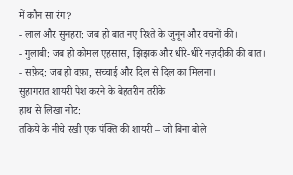में कौन सा रंग?
- लाल और सुनहरा: जब हो बात नए रिश्ते के जुनून और वचनों की।
- गुलाबी: जब हो कोमल एहसास, झिझक और धीरे-धीरे नज़दीकी की बात।
- सफ़ेद: जब हो वफ़ा, सच्चाई और दिल से दिल का मिलना।
सुहागरात शायरी पेश करने के बेहतरीन तरीके
हाथ से लिखा नोट:
तकिये के नीचे रखी एक पंक्ति की शायरी – जो बिना बोले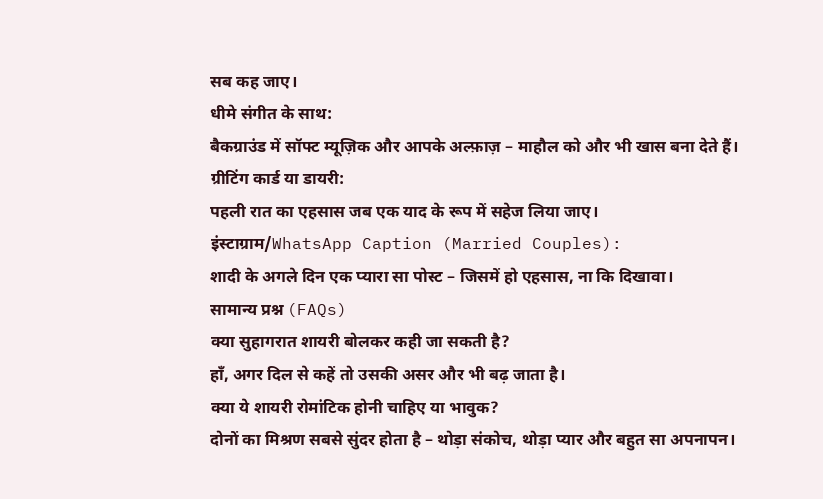सब कह जाए।
धीमे संगीत के साथ:
बैकग्राउंड में सॉफ्ट म्यूज़िक और आपके अल्फ़ाज़ – माहौल को और भी खास बना देते हैं।
ग्रीटिंग कार्ड या डायरी:
पहली रात का एहसास जब एक याद के रूप में सहेज लिया जाए।
इंस्टाग्राम/WhatsApp Caption (Married Couples):
शादी के अगले दिन एक प्यारा सा पोस्ट – जिसमें हो एहसास, ना कि दिखावा।
सामान्य प्रश्न (FAQs)
क्या सुहागरात शायरी बोलकर कही जा सकती है?
हाँ, अगर दिल से कहें तो उसकी असर और भी बढ़ जाता है।
क्या ये शायरी रोमांटिक होनी चाहिए या भावुक?
दोनों का मिश्रण सबसे सुंदर होता है – थोड़ा संकोच, थोड़ा प्यार और बहुत सा अपनापन।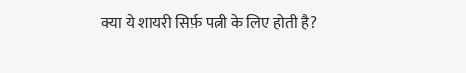क्या ये शायरी सिर्फ़ पत्नी के लिए होती है?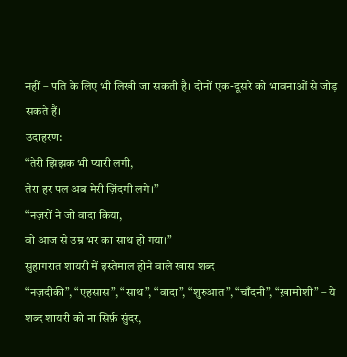नहीं – पति के लिए भी लिखी जा सकती है। दोनों एक-दूसरे को भावनाओं से जोड़ सकते हैं।
उदाहरण:
“तेरी झिझक भी प्यारी लगी,
तेरा हर पल अब मेरी ज़िंदगी लगे।”
“नज़रों ने जो वादा किया,
वो आज से उम्र भर का साथ हो गया।”
सुहागरात शायरी में इस्तेमाल होने वाले खास शब्द
“नज़दीकी”, “एहसास”, “साथ”, “वादा”, “शुरुआत”, “चाँदनी”, “ख़ामोशी” – ये शब्द शायरी को ना सिर्फ़ सुंदर,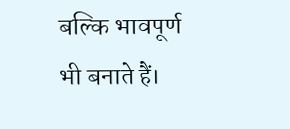बल्कि भावपूर्ण भी बनाते हैं।